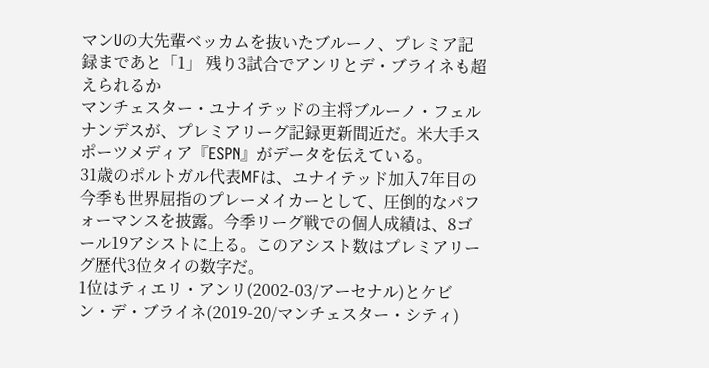マンUの大先輩ベッカムを抜いたブルーノ、プレミア記録まであと「1」 残り3試合でアンリとデ・ブライネも超えられるか
マンチェスター・ユナイテッドの主将ブルーノ・フェルナンデスが、プレミアリーグ記録更新間近だ。米大手スポーツメディア『ESPN』がデータを伝えている。
31歳のポルトガル代表MFは、ユナイテッド加入7年目の今季も世界屈指のプレーメイカーとして、圧倒的なパフォーマンスを披露。今季リーグ戦での個人成績は、8ゴール19アシストに上る。このアシスト数はプレミアリーグ歴代3位タイの数字だ。
1位はティエリ・アンリ(2002-03/アーセナル)とケビン・デ・ブライネ(2019-20/マンチェスター・シティ)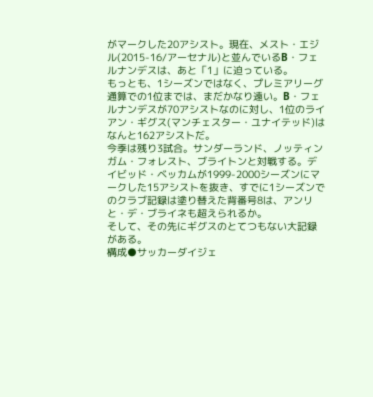がマークした20アシスト。現在、メスト・エジル(2015-16/アーセナル)と並んでいるB・フェルナンデスは、あと「1」に迫っている。
もっとも、1シーズンではなく、プレミアリーグ通算での1位までは、まだかなり遠い。B・フェルナンデスが70アシストなのに対し、1位のライアン・ギグス(マンチェスター・ユナイテッド)はなんと162アシストだ。
今季は残り3試合。サンダーランド、ノッティンガム・フォレスト、ブライトンと対戦する。デイビッド・ベッカムが1999-2000シーズンにマークした15アシストを抜き、すでに1シーズンでのクラブ記録は塗り替えた背番号8は、アンリと・デ・ブライネも超えられるか。
そして、その先にギグスのとてつもない大記録がある。
構成●サッカーダイジェ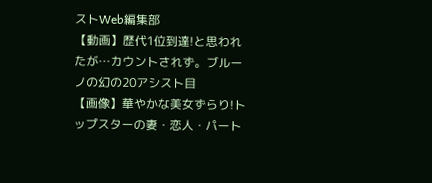ストWeb編集部
【動画】歴代1位到達!と思われたが…カウントされず。ブルーノの幻の20アシスト目
【画像】華やかな美女ずらり!トップスターの妻・恋人・パート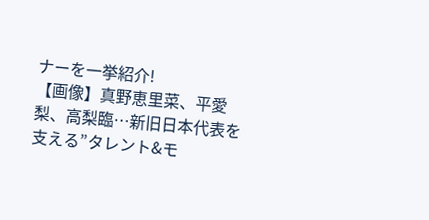ナーを一挙紹介!
【画像】真野恵里菜、平愛梨、高梨臨…新旧日本代表を支える”タレント&モ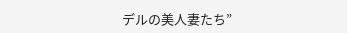デルの美人妻たち”